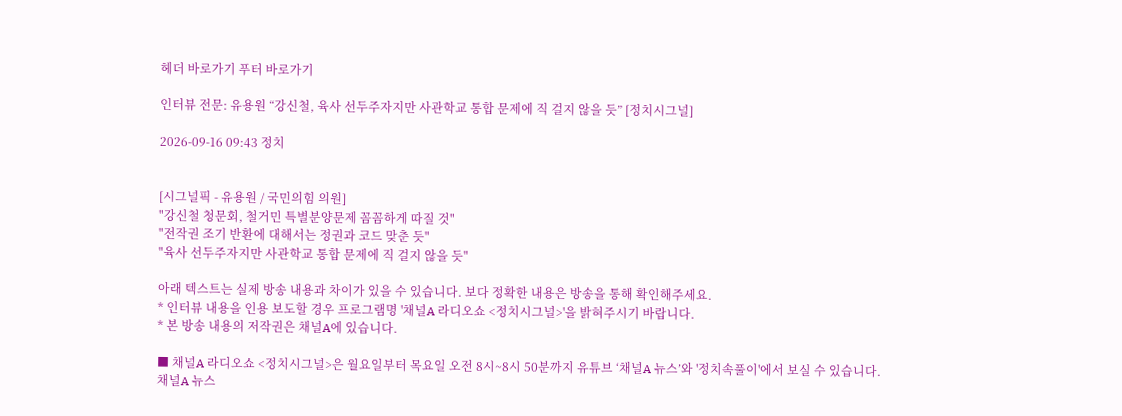헤더 바로가기 푸터 바로가기

인터뷰 전문: 유용원 “강신철, 육사 선두주자지만 사관학교 통합 문제에 직 걸지 않을 듯” [정치시그널]

2026-09-16 09:43 정치


[시그널픽 - 유용원 / 국민의힘 의원]
"강신철 청문회, 철거민 특별분양문제 꼼꼼하게 따질 것"
"전작권 조기 반환에 대해서는 정권과 코드 맞춘 듯"
"육사 선두주자지만 사관학교 통합 문제에 직 걸지 않을 듯"

아래 텍스트는 실제 방송 내용과 차이가 있을 수 있습니다. 보다 정확한 내용은 방송을 통해 확인해주세요.
* 인터뷰 내용을 인용 보도할 경우 프로그램명 '채널A 라디오쇼 <정치시그널>'을 밝혀주시기 바랍니다.
* 본 방송 내용의 저작권은 채널A에 있습니다.

■ 채널A 라디오쇼 <정치시그널>은 월요일부터 목요일 오전 8시~8시 50분까지 유튜브 ‘채널A 뉴스’와 '정치속풀이'에서 보실 수 있습니다.
채널A 뉴스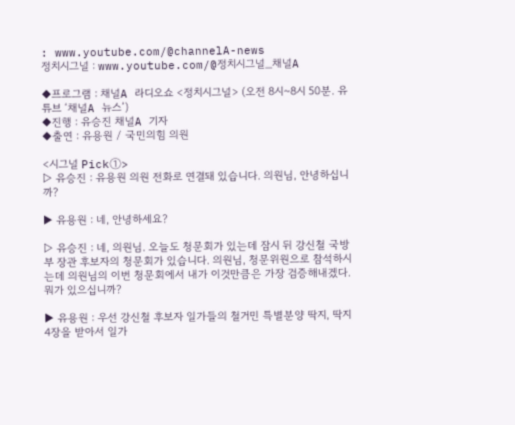: www.youtube.com/@channelA-news
정치시그널 : www.youtube.com/@정치시그널_채널A

◆프로그램 : 채널A 라디오쇼 <정치시그널> (오전 8시~8시 50분. 유튜브 ‘채널A 뉴스’)
◆진행 : 유승진 채널A 기자
◆출연 : 유용원 / 국민의힘 의원

<시그널 Pick①>
▷ 유승진 : 유용원 의원 전화로 연결돼 있습니다. 의원님, 안녕하십니까?

▶ 유용원 : 네, 안녕하세요?

▷ 유승진 : 네, 의원님. 오늘도 청문회가 있는데 잠시 뒤 강신철 국방부 장관 후보자의 청문회가 있습니다. 의원님, 청문위원으로 참석하시는데 의원님의 이번 청문회에서 내가 이것만큼은 가장 검증해내겠다. 뭐가 있으십니까?

▶ 유용원 : 우선 강신철 후보자 일가들의 철거민 특별분양 딱지, 딱지 4장을 받아서 일가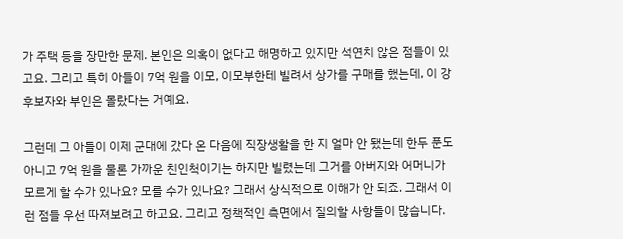가 주택 등을 장만한 문제. 본인은 의혹이 없다고 해명하고 있지만 석연치 않은 점들이 있고요. 그리고 특히 아들이 7억 원을 이모, 이모부한테 빌려서 상가를 구매를 했는데, 이 강 후보자와 부인은 몰랐다는 거예요.

그런데 그 아들이 이제 군대에 갔다 온 다음에 직장생활을 한 지 얼마 안 됐는데 한두 푼도 아니고 7억 원을 물론 가까운 친인척이기는 하지만 빌렸는데 그거를 아버지와 어머니가 모르게 할 수가 있나요? 모를 수가 있나요? 그래서 상식적으로 이해가 안 되죠. 그래서 이런 점들 우선 따져보려고 하고요. 그리고 정책적인 측면에서 질의할 사항들이 많습니다.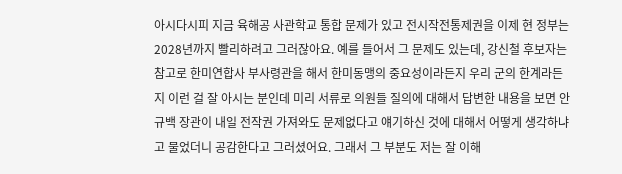아시다시피 지금 육해공 사관학교 통합 문제가 있고 전시작전통제권을 이제 현 정부는 2028년까지 빨리하려고 그러잖아요. 예를 들어서 그 문제도 있는데, 강신철 후보자는 참고로 한미연합사 부사령관을 해서 한미동맹의 중요성이라든지 우리 군의 한계라든지 이런 걸 잘 아시는 분인데 미리 서류로 의원들 질의에 대해서 답변한 내용을 보면 안규백 장관이 내일 전작권 가져와도 문제없다고 얘기하신 것에 대해서 어떻게 생각하냐고 물었더니 공감한다고 그러셨어요. 그래서 그 부분도 저는 잘 이해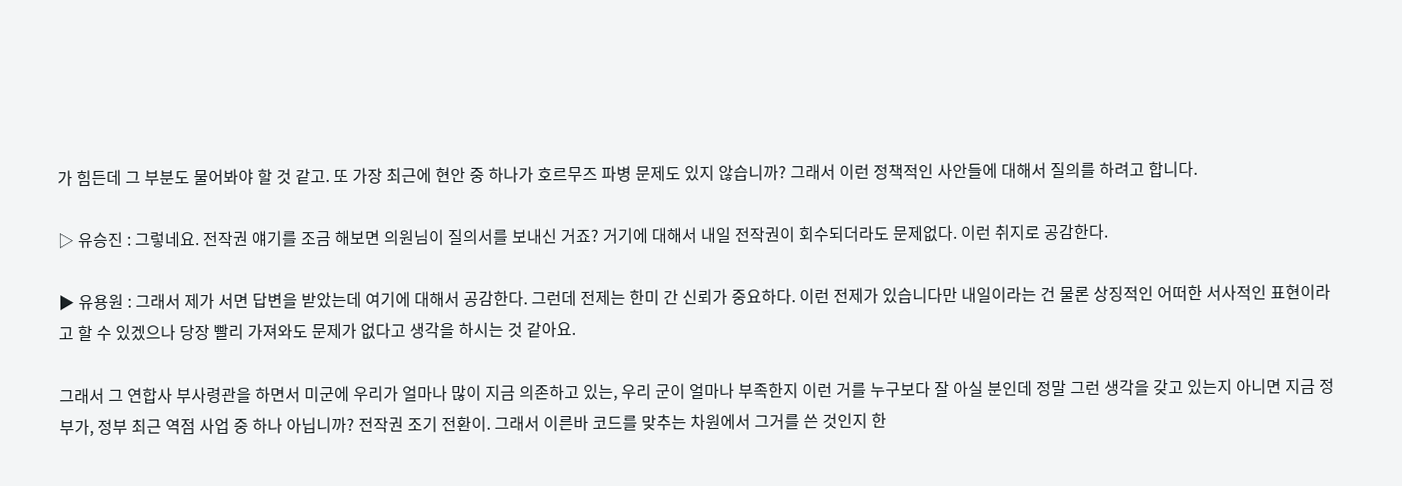가 힘든데 그 부분도 물어봐야 할 것 같고. 또 가장 최근에 현안 중 하나가 호르무즈 파병 문제도 있지 않습니까? 그래서 이런 정책적인 사안들에 대해서 질의를 하려고 합니다.

▷ 유승진 : 그렇네요. 전작권 얘기를 조금 해보면 의원님이 질의서를 보내신 거죠? 거기에 대해서 내일 전작권이 회수되더라도 문제없다. 이런 취지로 공감한다.

▶ 유용원 : 그래서 제가 서면 답변을 받았는데 여기에 대해서 공감한다. 그런데 전제는 한미 간 신뢰가 중요하다. 이런 전제가 있습니다만 내일이라는 건 물론 상징적인 어떠한 서사적인 표현이라고 할 수 있겠으나 당장 빨리 가져와도 문제가 없다고 생각을 하시는 것 같아요.

그래서 그 연합사 부사령관을 하면서 미군에 우리가 얼마나 많이 지금 의존하고 있는, 우리 군이 얼마나 부족한지 이런 거를 누구보다 잘 아실 분인데 정말 그런 생각을 갖고 있는지 아니면 지금 정부가, 정부 최근 역점 사업 중 하나 아닙니까? 전작권 조기 전환이. 그래서 이른바 코드를 맞추는 차원에서 그거를 쓴 것인지 한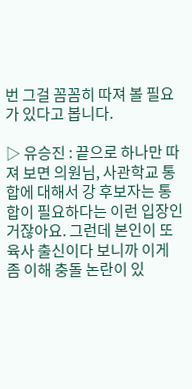번 그걸 꼼꼼히 따져 볼 필요가 있다고 봅니다.

▷ 유승진 : 끝으로 하나만 따져 보면 의원님, 사관학교 통합에 대해서 강 후보자는 통합이 필요하다는 이런 입장인 거잖아요. 그런데 본인이 또 육사 출신이다 보니까 이게 좀 이해 충돌 논란이 있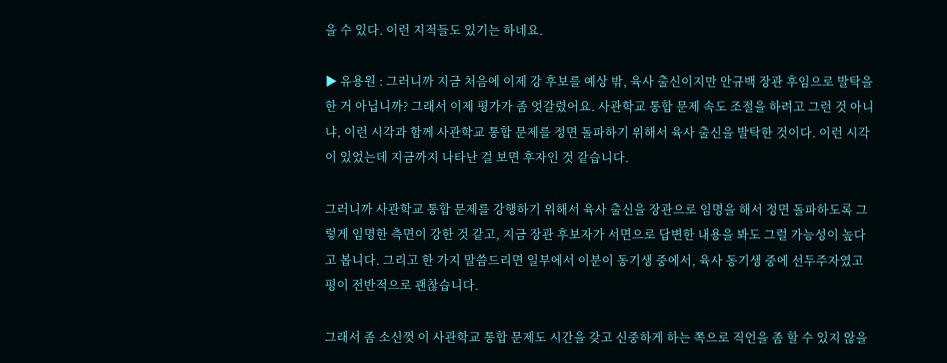을 수 있다. 이런 지적들도 있기는 하네요.

▶ 유용원 : 그러니까 지금 처음에 이제 강 후보를 예상 밖, 육사 출신이지만 안규백 장관 후임으로 발탁을 한 거 아닙니까? 그래서 이제 평가가 좀 엇갈렸어요. 사관학교 통합 문제 속도 조절을 하려고 그런 것 아니냐, 이런 시각과 함께 사관학교 통합 문제를 정면 돌파하기 위해서 육사 출신을 발탁한 것이다. 이런 시각이 있었는데 지금까지 나타난 걸 보면 후자인 것 같습니다.

그러니까 사관학교 통합 문제를 강행하기 위해서 육사 출신을 장관으로 임명을 해서 정면 돌파하도록 그렇게 임명한 측면이 강한 것 같고, 지금 장관 후보자가 서면으로 답변한 내용을 봐도 그럴 가능성이 높다고 봅니다. 그리고 한 가지 말씀드리면 일부에서 이분이 동기생 중에서, 육사 동기생 중에 선두주자였고 평이 전반적으로 괜찮습니다.

그래서 좀 소신껏 이 사관학교 통합 문제도 시간을 갖고 신중하게 하는 쪽으로 직언을 좀 할 수 있지 않을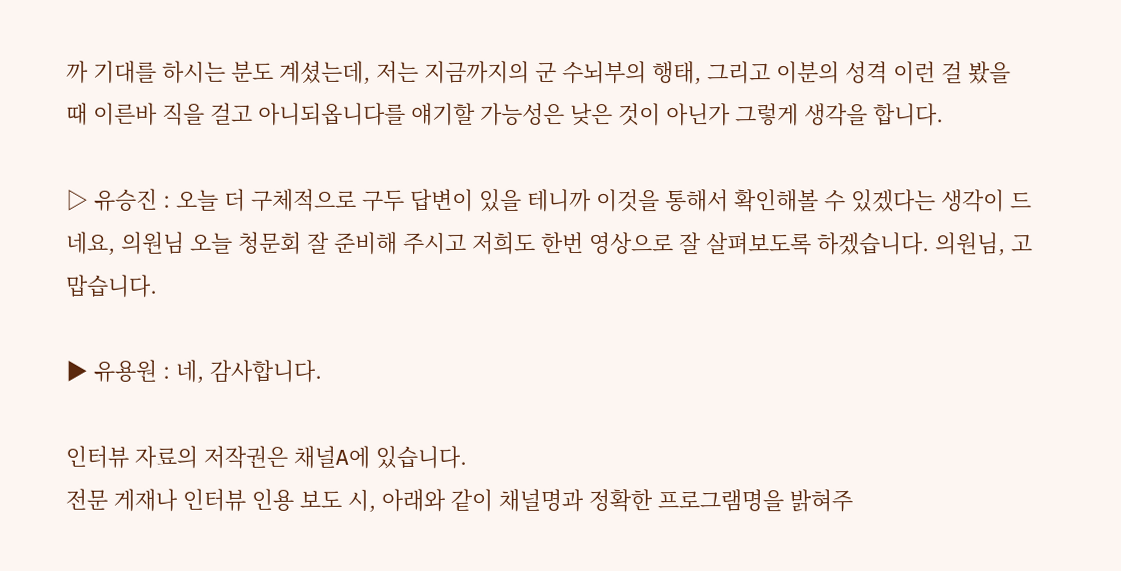까 기대를 하시는 분도 계셨는데, 저는 지금까지의 군 수뇌부의 행태, 그리고 이분의 성격 이런 걸 봤을 때 이른바 직을 걸고 아니되옵니다를 얘기할 가능성은 낮은 것이 아닌가 그렇게 생각을 합니다.

▷ 유승진 : 오늘 더 구체적으로 구두 답변이 있을 테니까 이것을 통해서 확인해볼 수 있겠다는 생각이 드네요, 의원님 오늘 청문회 잘 준비해 주시고 저희도 한번 영상으로 잘 살펴보도록 하겠습니다. 의원님, 고맙습니다.

▶ 유용원 : 네, 감사합니다.

인터뷰 자료의 저작권은 채널A에 있습니다.
전문 게재나 인터뷰 인용 보도 시, 아래와 같이 채널명과 정확한 프로그램명을 밝혀주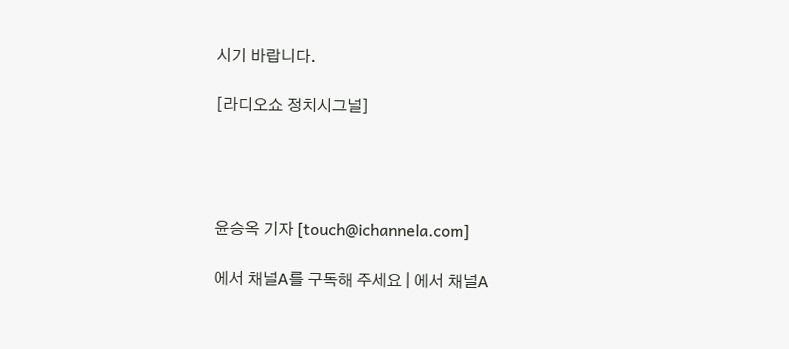시기 바랍니다.

[라디오쇼 정치시그널]




윤승옥 기자 [touch@ichannela.com]

에서 채널A를 구독해 주세요 | 에서 채널A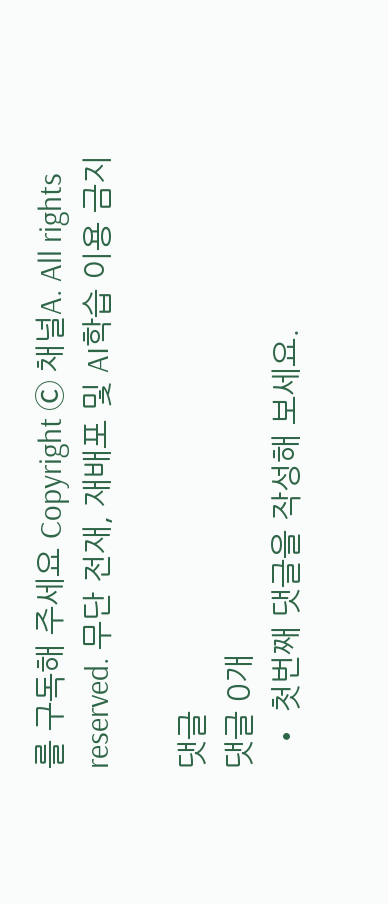를 구독해 주세요 Copyright Ⓒ 채널A. All rights reserved. 무단 전재, 재배포 및 AI학습 이용 금지

댓글
댓글 0개
  • 첫번째 댓글을 작성해 보세요.